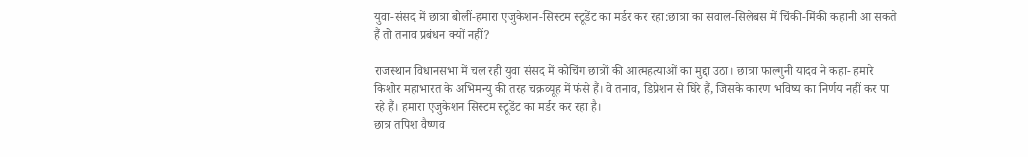युवा-संसद में छात्रा बोलीं-हमारा एजुकेशन-सिस्टम स्टूडेंट का मर्डर कर रहा:छात्रा का सवाल-सिलेबस में चिंकी-मिंकी कहानी आ सकते हैं तो तनाव प्रबंधन क्यों नहीं?

राजस्थान विधानसभा में चल रही युवा संसद में कोचिंग छात्रों की आत्महत्याओं का मुद्दा उठा। छात्रा फाल्गुनी यादव ने कहा- हमारे किशोर महाभारत के अभिमन्यु की तरह चक्रव्यूह में फंसे हैं। वे तनाव, डिप्रेशन से घिरे हैं, जिसके कारण भविष्य का निर्णय नहीं कर पा रहे हैं। हमारा एजुकेशन सिस्टम स्टूडेंट का मर्डर कर रहा है।
छात्र तपिश वैष्णव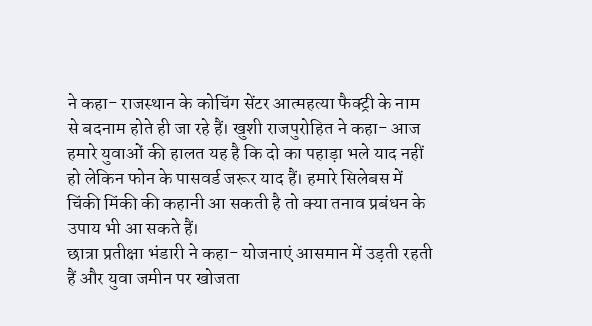ने कहा- राजस्थान के कोचिंग सेंटर आत्महत्या फैक्ट्री के नाम से बदनाम होते ही जा रहे हैं। खुशी राजपुरोहित ने कहा- आज हमारे युवाओं की हालत यह है कि दो का पहाड़ा भले याद नहीं हो लेकिन फोन के पासवर्ड जरूर याद हैं। हमारे सिलेबस में चिंकी मिंकी की कहानी आ सकती है तो क्या तनाव प्रबंधन के उपाय भी आ सकते हैं।
छात्रा प्रतीक्षा भंडारी ने कहा- योजनाएं आसमान में उड़ती रहती हैं और युवा जमीन पर खोजता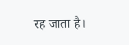रह जाता है।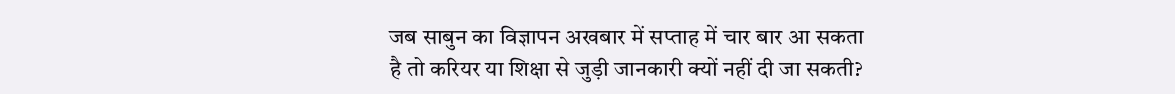जब साबुन का विज्ञापन अखबार में सप्ताह में चार बार आ सकता है तो करियर या शिक्षा से जुड़ी जानकारी क्यों नहीं दी जा सकती?